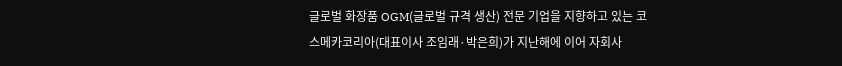글로벌 화장품 OGM(글로벌 규격 생산) 전문 기업을 지향하고 있는 코스메카코리아(대표이사 조임래·박은희)가 지난해에 이어 자회사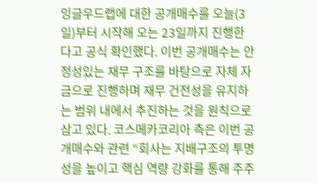잉글우드랩에 대한 공개매수를 오늘(3일)부터 시작해 오는 23일까지 진행한다고 공식 확인했다. 이번 공개매수는 안정성있는 재무 구조를 바탕으로 자체 자금으로 진행하며 재무 건전성을 유지하는 범위 내에서 추진하는 것을 원칙으로 삼고 있다. 코스메카코리아 측은 이번 공개매수와 관련 “회사는 지배구조의 투명성을 높이고 핵심 역량 강화를 통해 주주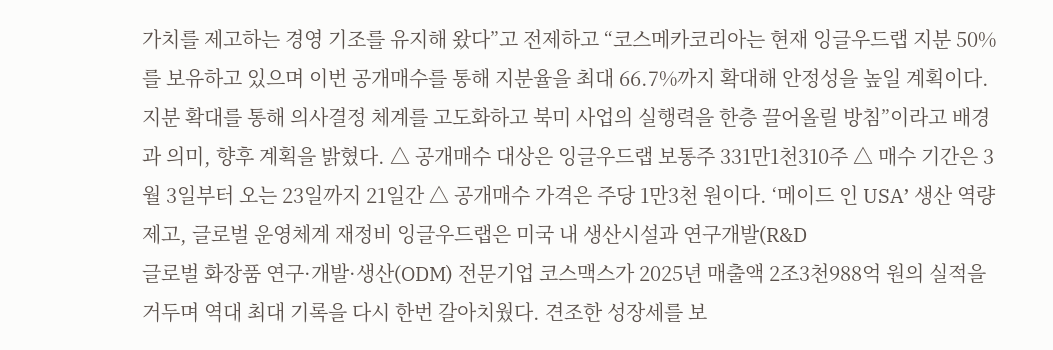가치를 제고하는 경영 기조를 유지해 왔다”고 전제하고 “코스메카코리아는 현재 잉글우드랩 지분 50%를 보유하고 있으며 이번 공개매수를 통해 지분율을 최대 66.7%까지 확대해 안정성을 높일 계획이다. 지분 확대를 통해 의사결정 체계를 고도화하고 북미 사업의 실행력을 한층 끌어올릴 방침”이라고 배경과 의미, 향후 계획을 밝혔다. △ 공개매수 대상은 잉글우드랩 보통주 331만1천310주 △ 매수 기간은 3월 3일부터 오는 23일까지 21일간 △ 공개매수 가격은 주당 1만3천 원이다. ‘메이드 인 USA’ 생산 역량 제고, 글로벌 운영체계 재정비 잉글우드랩은 미국 내 생산시설과 연구개발(R&D
글로벌 화장품 연구·개발·생산(ODM) 전문기업 코스맥스가 2025년 매출액 2조3천988억 원의 실적을 거두며 역대 최대 기록을 다시 한번 갈아치웠다. 견조한 성장세를 보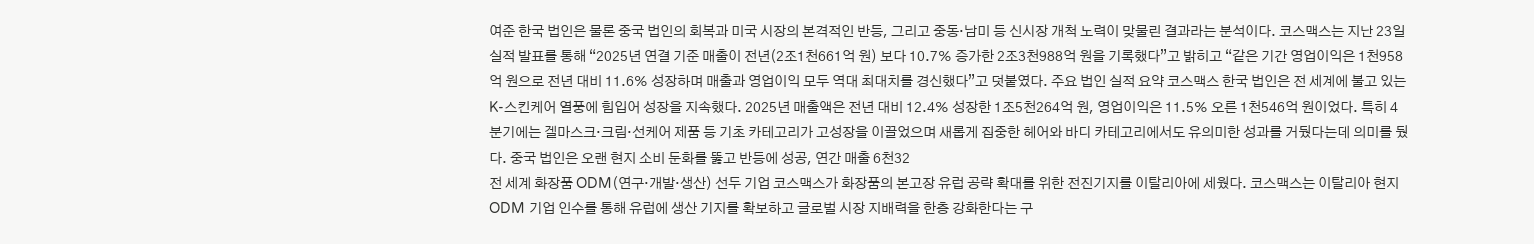여준 한국 법인은 물론 중국 법인의 회복과 미국 시장의 본격적인 반등, 그리고 중동·남미 등 신시장 개척 노력이 맞물린 결과라는 분석이다. 코스맥스는 지난 23일 실적 발표를 통해 “2025년 연결 기준 매출이 전년(2조1천661억 원) 보다 10.7% 증가한 2조3천988억 원을 기록했다”고 밝히고 “같은 기간 영업이익은 1천958억 원으로 전년 대비 11.6% 성장하며 매출과 영업이익 모두 역대 최대치를 경신했다”고 덧붙였다. 주요 법인 실적 요약 코스맥스 한국 법인은 전 세계에 불고 있는 K-스킨케어 열풍에 힘입어 성장을 지속했다. 2025년 매출액은 전년 대비 12.4% 성장한 1조5천264억 원, 영업이익은 11.5% 오른 1천546억 원이었다. 특히 4분기에는 겔마스크·크림·선케어 제품 등 기초 카테고리가 고성장을 이끌었으며 새롭게 집중한 헤어와 바디 카테고리에서도 유의미한 성과를 거뒀다는데 의미를 뒀다. 중국 법인은 오랜 현지 소비 둔화를 뚫고 반등에 성공, 연간 매출 6천32
전 세계 화장품 ODM(연구·개발·생산) 선두 기업 코스맥스가 화장품의 본고장 유럽 공략 확대를 위한 전진기지를 이탈리아에 세웠다. 코스맥스는 이탈리아 현지 ODM 기업 인수를 통해 유럽에 생산 기지를 확보하고 글로벌 시장 지배력을 한층 강화한다는 구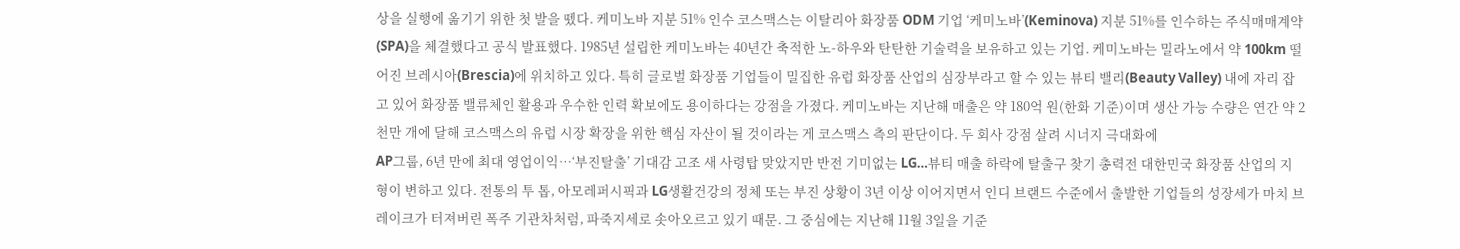상을 실행에 옮기기 위한 첫 발을 뗐다. 케미노바 지분 51% 인수 코스맥스는 이탈리아 화장품 ODM 기업 ‘케미노바’(Keminova) 지분 51%를 인수하는 주식매매계약(SPA)을 체결했다고 공식 발표했다. 1985년 설립한 케미노바는 40년간 축적한 노-하우와 탄탄한 기술력을 보유하고 있는 기업. 케미노바는 밀라노에서 약 100km 떨어진 브레시아(Brescia)에 위치하고 있다. 특히 글로벌 화장품 기업들이 밀집한 유럽 화장품 산업의 심장부라고 할 수 있는 뷰티 밸리(Beauty Valley) 내에 자리 잡고 있어 화장품 밸류체인 활용과 우수한 인력 확보에도 용이하다는 강점을 가졌다. 케미노바는 지난해 매출은 약 180억 원(한화 기준)이며 생산 가능 수량은 연간 약 2천만 개에 달해 코스맥스의 유럽 시장 확장을 위한 핵심 자산이 될 것이라는 게 코스맥스 측의 판단이다. 두 회사 강점 살려 시너지 극대화에
AP그룹, 6년 만에 최대 영업이익…‘부진탈출’ 기대감 고조 새 사령탑 맞았지만 반전 기미없는 LG…뷰티 매출 하락에 탈출구 찾기 총력전 대한민국 화장품 산업의 지형이 변하고 있다. 전통의 투 톱, 아모레퍼시픽과 LG생활건강의 정체 또는 부진 상황이 3년 이상 이어지면서 인디 브랜드 수준에서 출발한 기업들의 성장세가 마치 브레이크가 터져버린 폭주 기관차처럼, 파죽지세로 솟아오르고 있기 때문. 그 중심에는 지난해 11월 3일을 기준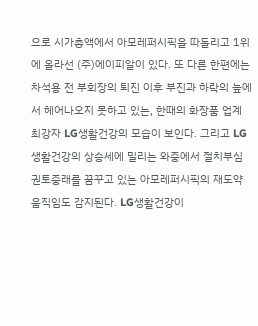으로 시가총액에서 아모레퍼시픽을 따돌리고 1위에 올라선 (주)에이피알이 있다. 또 다른 한편에는 차석용 전 부회장의 퇴진 이후 부진과 하락의 늪에서 헤어나오지 못하고 있는, 한때의 화장품 업계 최강자 LG생활건강의 모습이 보인다. 그리고 LG생활건강의 상승세에 밀리는 와중에서 절치부심 권토중래를 꿈꾸고 있는 아모레퍼시픽의 재도약 움직임도 감지된다. LG생활건강이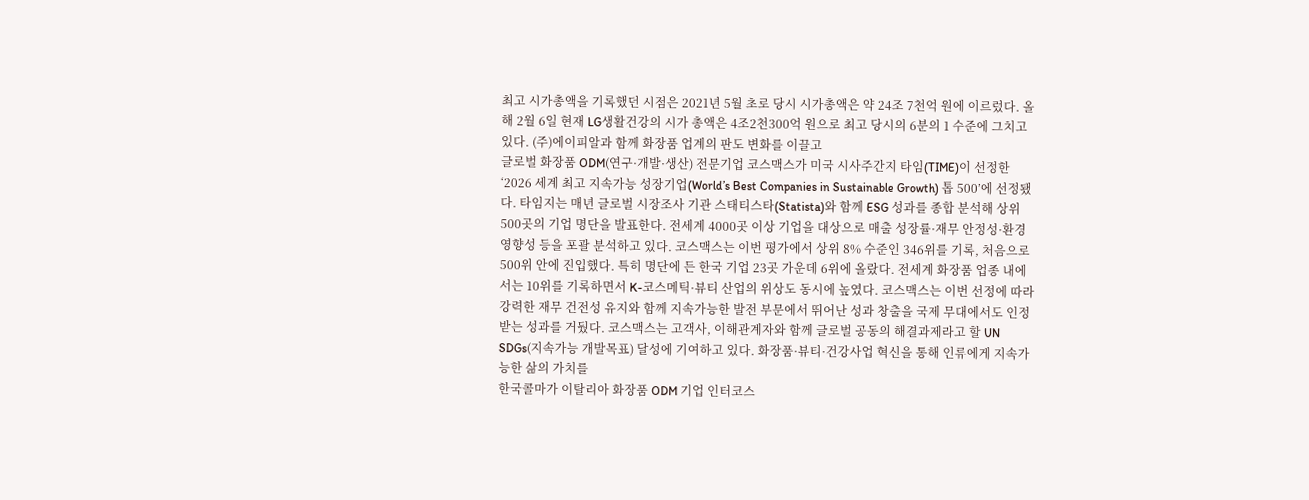최고 시가총액을 기록했던 시점은 2021년 5월 초로 당시 시가총액은 약 24조 7천억 원에 이르렀다. 올해 2월 6일 현재 LG생활건강의 시가 총액은 4조2천300억 원으로 최고 당시의 6분의 1 수준에 그치고 있다. (주)에이피알과 함께 화장품 업계의 판도 변화를 이끌고
글로벌 화장품 ODM(연구·개발·생산) 전문기업 코스맥스가 미국 시사주간지 타임(TIME)이 선정한 ‘2026 세계 최고 지속가능 성장기업(World’s Best Companies in Sustainable Growth) 톱 500’에 선정됐다. 타임지는 매년 글로벌 시장조사 기관 스태티스타(Statista)와 함께 ESG 성과를 종합 분석해 상위 500곳의 기업 명단을 발표한다. 전세계 4000곳 이상 기업을 대상으로 매출 성장률·재무 안정성·환경 영향성 등을 포괄 분석하고 있다. 코스맥스는 이번 평가에서 상위 8% 수준인 346위를 기록, 처음으로 500위 안에 진입했다. 특히 명단에 든 한국 기업 23곳 가운데 6위에 올랐다. 전세계 화장품 업종 내에서는 10위를 기록하면서 K-코스메틱·뷰티 산업의 위상도 동시에 높였다. 코스맥스는 이번 선정에 따라 강력한 재무 건전성 유지와 함께 지속가능한 발전 부문에서 뛰어난 성과 창출을 국제 무대에서도 인정받는 성과를 거뒀다. 코스맥스는 고객사, 이해관계자와 함께 글로벌 공동의 해결과제라고 할 UN SDGs(지속가능 개발목표) 달성에 기여하고 있다. 화장품·뷰티·건강사업 혁신을 통해 인류에게 지속가능한 삶의 가치를
한국콜마가 이탈리아 화장품 ODM 기업 인터코스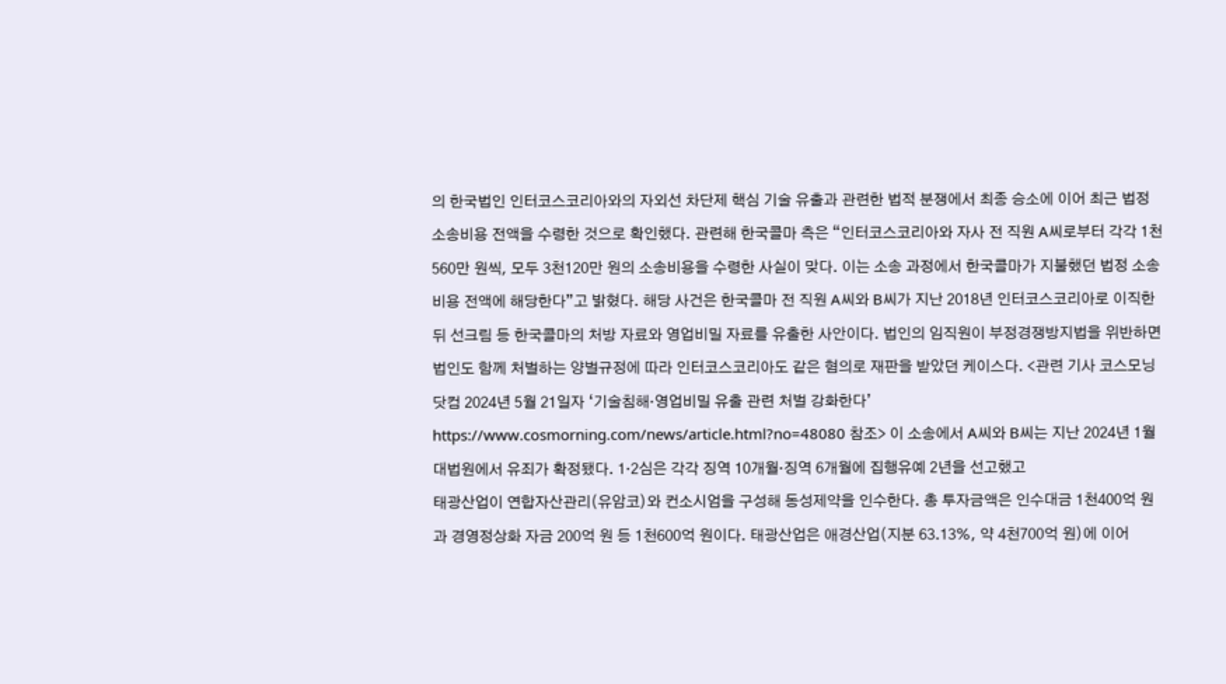의 한국법인 인터코스코리아와의 자외선 차단제 핵심 기술 유출과 관련한 법적 분쟁에서 최종 승소에 이어 최근 법정 소송비용 전액을 수령한 것으로 확인했다. 관련해 한국콜마 측은 “인터코스코리아와 자사 전 직원 A씨로부터 각각 1천560만 원씩, 모두 3천120만 원의 소송비용을 수령한 사실이 맞다. 이는 소송 과정에서 한국콜마가 지불했던 법정 소송비용 전액에 해당한다”고 밝혔다. 해당 사건은 한국콜마 전 직원 A씨와 B씨가 지난 2018년 인터코스코리아로 이직한 뒤 선크림 등 한국콜마의 처방 자료와 영업비밀 자료를 유출한 사안이다. 법인의 임직원이 부정경쟁방지법을 위반하면 법인도 함께 처벌하는 양벌규정에 따라 인터코스코리아도 같은 혐의로 재판을 받았던 케이스다. <관련 기사 코스모닝닷컴 2024년 5월 21일자 ‘기술침해·영업비밀 유출 관련 처벌 강화한다’ https://www.cosmorning.com/news/article.html?no=48080 참조> 이 소송에서 A씨와 B씨는 지난 2024년 1월 대법원에서 유죄가 확정됐다. 1·2심은 각각 징역 10개월·징역 6개월에 집행유예 2년을 선고했고
태광산업이 연합자산관리(유암코)와 컨소시엄을 구성해 동성제약을 인수한다. 총 투자금액은 인수대금 1천400억 원과 경영정상화 자금 200억 원 등 1천600억 원이다. 태광산업은 애경산업(지분 63.13%, 약 4천700억 원)에 이어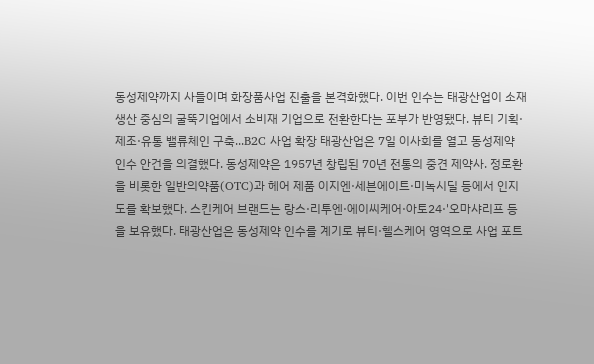동성제약까지 사들이며 화장품사업 진출을 본격화했다. 이번 인수는 태광산업이 소재 생산 중심의 굴뚝기업에서 소비재 기업으로 전환한다는 포부가 반영됐다. 뷰티 기획·제조·유통 밸류체인 구축...B2C 사업 확장 태광산업은 7일 이사회를 열고 동성제약 인수 안건을 의결했다. 동성제약은 1957년 창립된 70년 전통의 중견 제약사. 정로환을 비롯한 일반의약품(OTC)과 헤어 제품 이지엔·세븐에이트·미녹시딜 등에서 인지도를 확보했다. 스킨케어 브랜드는 랑스·리투엔·에이씨케어·아토24·'오마샤리프 등을 보유했다. 태광산업은 동성제약 인수를 계기로 뷰티·헬스케어 영역으로 사업 포트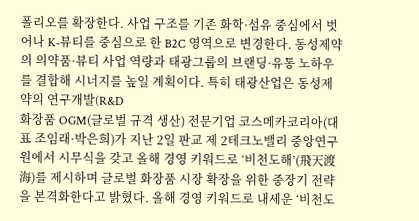폴리오를 확장한다. 사업 구조를 기존 화학·섬유 중심에서 벗어나 K-뷰티를 중심으로 한 B2C 영역으로 변경한다. 동성제약의 의약품·뷰티 사업 역량과 태광그룹의 브랜딩·유통 노하우를 결합해 시너지를 높일 계획이다. 특히 태광산업은 동성제약의 연구개발(R&D
화장품 OGM(글로벌 규격 생산) 전문기업 코스메카코리아(대표 조임래·박은희)가 지난 2일 판교 제 2테크노밸리 중앙연구원에서 시무식을 갖고 올해 경영 키워드로 ‘비천도해’(飛天渡海)를 제시하며 글로벌 화장품 시장 확장을 위한 중장기 전략을 본격화한다고 밝혔다. 올해 경영 키워드로 내세운 ‘비천도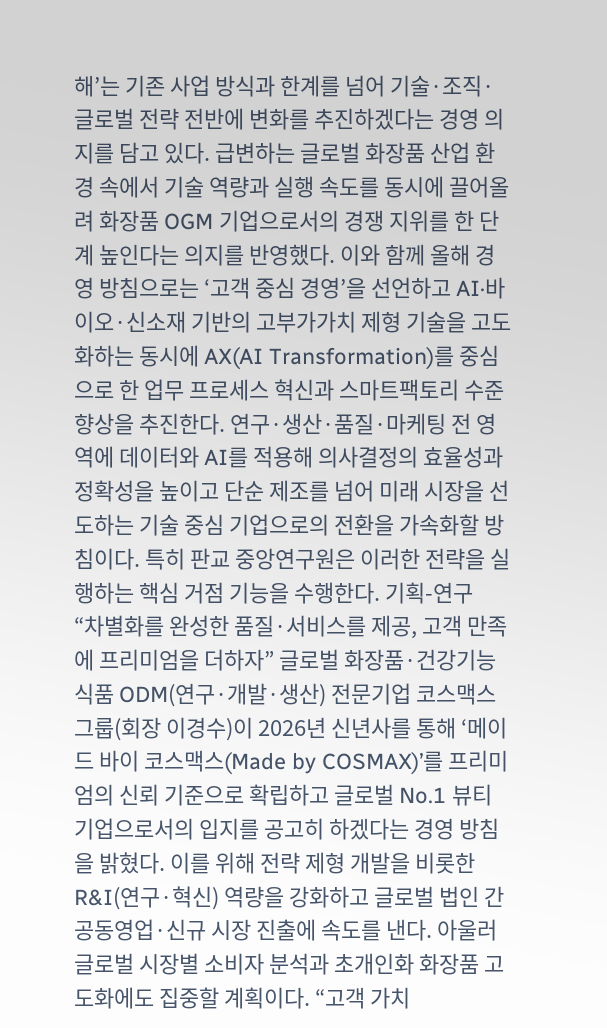해’는 기존 사업 방식과 한계를 넘어 기술·조직·글로벌 전략 전반에 변화를 추진하겠다는 경영 의지를 담고 있다. 급변하는 글로벌 화장품 산업 환경 속에서 기술 역량과 실행 속도를 동시에 끌어올려 화장품 OGM 기업으로서의 경쟁 지위를 한 단계 높인다는 의지를 반영했다. 이와 함께 올해 경영 방침으로는 ‘고객 중심 경영’을 선언하고 AI·바이오·신소재 기반의 고부가가치 제형 기술을 고도화하는 동시에 AX(AI Transformation)를 중심으로 한 업무 프로세스 혁신과 스마트팩토리 수준 향상을 추진한다. 연구·생산·품질·마케팅 전 영역에 데이터와 AI를 적용해 의사결정의 효율성과 정확성을 높이고 단순 제조를 넘어 미래 시장을 선도하는 기술 중심 기업으로의 전환을 가속화할 방침이다. 특히 판교 중앙연구원은 이러한 전략을 실행하는 핵심 거점 기능을 수행한다. 기획-연구
“차별화를 완성한 품질·서비스를 제공, 고객 만족에 프리미엄을 더하자” 글로벌 화장품·건강기능식품 ODM(연구·개발·생산) 전문기업 코스맥스그룹(회장 이경수)이 2026년 신년사를 통해 ‘메이드 바이 코스맥스(Made by COSMAX)’를 프리미엄의 신뢰 기준으로 확립하고 글로벌 No.1 뷰티 기업으로서의 입지를 공고히 하겠다는 경영 방침을 밝혔다. 이를 위해 전략 제형 개발을 비롯한 R&I(연구·혁신) 역량을 강화하고 글로벌 법인 간 공동영업·신규 시장 진출에 속도를 낸다. 아울러 글로벌 시장별 소비자 분석과 초개인화 화장품 고도화에도 집중할 계획이다. “고객 가치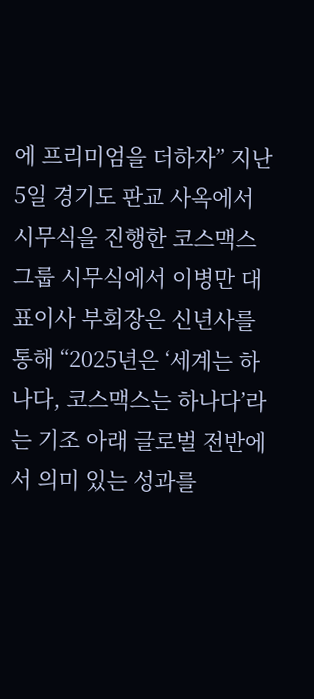에 프리미엄을 더하자” 지난 5일 경기도 판교 사옥에서 시무식을 진행한 코스맥스그룹 시무식에서 이병만 대표이사 부회장은 신년사를 통해 “2025년은 ‘세계는 하나다, 코스맥스는 하나다’라는 기조 아래 글로벌 전반에서 의미 있는 성과를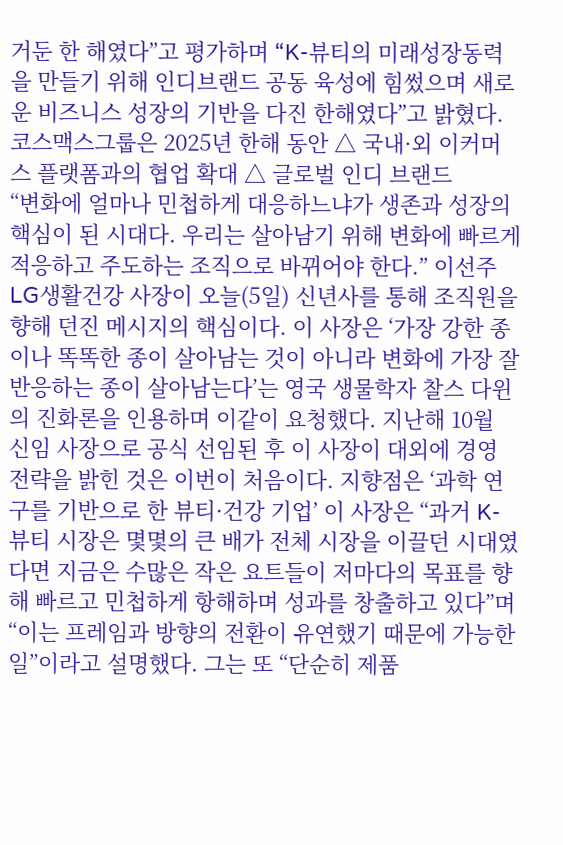거둔 한 해였다”고 평가하며 “K-뷰티의 미래성장동력을 만들기 위해 인디브랜드 공동 육성에 힘썼으며 새로운 비즈니스 성장의 기반을 다진 한해였다”고 밝혔다. 코스맥스그룹은 2025년 한해 동안 △ 국내·외 이커머스 플랫폼과의 협업 확대 △ 글로벌 인디 브랜드
“변화에 얼마나 민첩하게 대응하느냐가 생존과 성장의 핵심이 된 시대다. 우리는 살아남기 위해 변화에 빠르게 적응하고 주도하는 조직으로 바뀌어야 한다.” 이선주 LG생활건강 사장이 오늘(5일) 신년사를 통해 조직원을 향해 던진 메시지의 핵심이다. 이 사장은 ‘가장 강한 종이나 똑똑한 종이 살아남는 것이 아니라 변화에 가장 잘 반응하는 종이 살아남는다’는 영국 생물학자 찰스 다윈의 진화론을 인용하며 이같이 요청했다. 지난해 10월 신임 사장으로 공식 선임된 후 이 사장이 대외에 경영 전략을 밝힌 것은 이번이 처음이다. 지향점은 ‘과학 연구를 기반으로 한 뷰티·건강 기업’ 이 사장은 “과거 K-뷰티 시장은 몇몇의 큰 배가 전체 시장을 이끌던 시대였다면 지금은 수많은 작은 요트들이 저마다의 목표를 향해 빠르고 민첩하게 항해하며 성과를 창출하고 있다”며 “이는 프레임과 방향의 전환이 유연했기 때문에 가능한 일”이라고 설명했다. 그는 또 “단순히 제품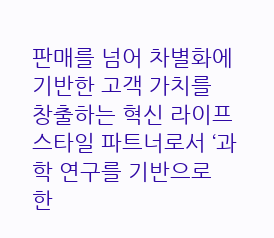판매를 넘어 차별화에 기반한 고객 가치를 창출하는 혁신 라이프스타일 파트너로서 ‘과학 연구를 기반으로 한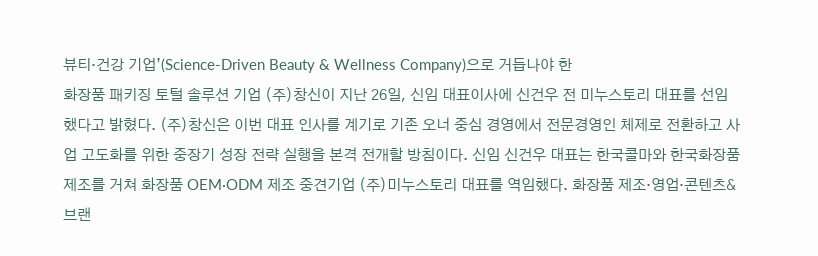뷰티·건강 기업’(Science-Driven Beauty & Wellness Company)으로 거듭나야 한
화장품 패키징 토털 솔루션 기업 (주)창신이 지난 26일, 신임 대표이사에 신건우 전 미누스토리 대표를 선임했다고 밝혔다. (주)창신은 이번 대표 인사를 계기로 기존 오너 중심 경영에서 전문경영인 체제로 전환하고 사업 고도화를 위한 중장기 성장 전략 실행을 본격 전개할 방침이다. 신임 신건우 대표는 한국콜마와 한국화장품제조를 거쳐 화장품 OEM·ODM 제조 중견기업 (주)미누스토리 대표를 역임했다. 화장품 제조·영업·콘텐츠&브랜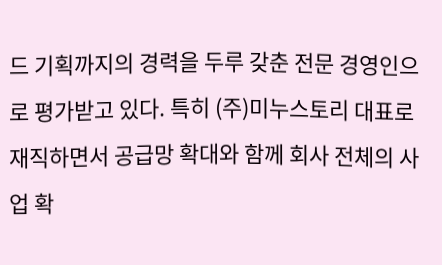드 기획까지의 경력을 두루 갖춘 전문 경영인으로 평가받고 있다. 특히 (주)미누스토리 대표로 재직하면서 공급망 확대와 함께 회사 전체의 사업 확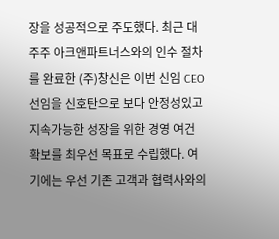장을 성공적으로 주도했다. 최근 대주주 아크앤파트너스와의 인수 절차를 완료한 (주)창신은 이번 신임 CEO 선임을 신호탄으로 보다 안정성있고 지속가능한 성장을 위한 경영 여건 확보를 최우선 목표로 수립했다. 여기에는 우선 기존 고객과 협력사와의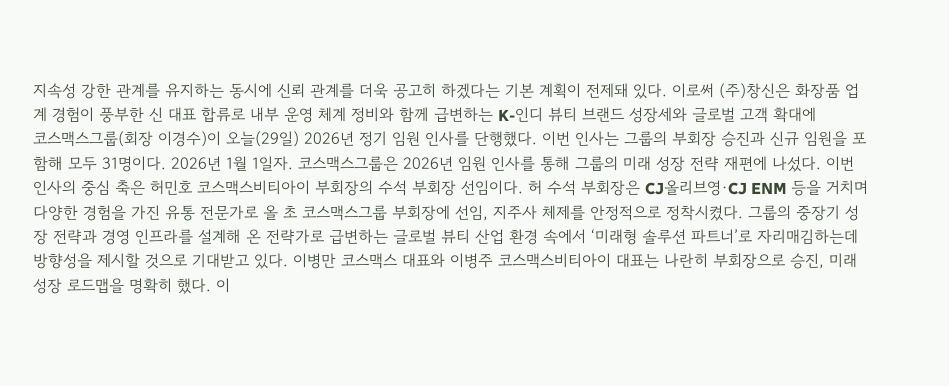지속성 강한 관계를 유지하는 동시에 신뢰 관계를 더욱 공고히 하겠다는 기본 계획이 전제돼 있다. 이로써 (주)창신은 화장품 업계 경험이 풍부한 신 대표 합류로 내부 운영 체계 정비와 함께 급변하는 K-인디 뷰티 브랜드 성장세와 글로벌 고객 확대에
코스맥스그룹(회장 이경수)이 오늘(29일) 2026년 정기 임원 인사를 단행했다. 이번 인사는 그룹의 부회장 승진과 신규 임원을 포함해 모두 31명이다. 2026년 1월 1일자. 코스맥스그룹은 2026년 임원 인사를 통해 그룹의 미래 성장 전략 재편에 나섰다. 이번 인사의 중심 축은 허민호 코스맥스비티아이 부회장의 수석 부회장 선임이다. 허 수석 부회장은 CJ올리브영·CJ ENM 등을 거치며 다양한 경험을 가진 유통 전문가로 올 초 코스맥스그룹 부회장에 선임, 지주사 체제를 안정적으로 정착시켰다. 그룹의 중장기 성장 전략과 경영 인프라를 설계해 온 전략가로 급변하는 글로벌 뷰티 산업 환경 속에서 ‘미래형 솔루션 파트너’로 자리매김하는데 방향성을 제시할 것으로 기대받고 있다. 이병만 코스맥스 대표와 이병주 코스맥스비티아이 대표는 나란히 부회장으로 승진, 미래 성장 로드맵을 명확히 했다. 이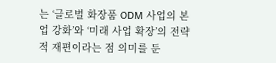는 ‘글로벌 화장품 ODM 사업의 본업 강화’와 ‘미래 사업 확장’의 전략적 재편이라는 점 의미를 둔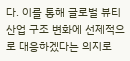다. 이를 통해 글로벌 뷰티 산업 구조 변화에 선제적으로 대응하겠다는 의지로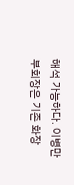해석 가능하다. 이병만 부회장은 기존 화장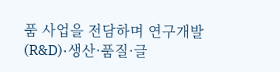품 사업을 전담하며 연구개발(R&D)·생산·품질·글